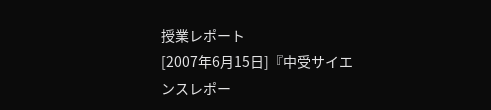授業レポート
[2007年6月15日]『中受サイエンスレポー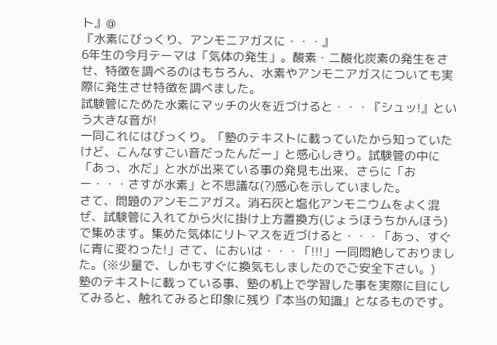ト』@
『水素にびっくり、アンモニアガスに・・・』
6年生の今月テーマは「気体の発生」。酸素・二酸化炭素の発生をさせ、特徴を調べるのはもちろん、水素やアンモニアガスについても実際に発生させ特徴を調べました。
試験管にためた水素にマッチの火を近づけると・・・『シュッ!』という大きな音が!
一同これにはびっくり。「塾のテキストに載っていたから知っていたけど、こんなすごい音だったんだー」と感心しきり。試験管の中に「あっ、水だ」と水が出来ている事の発見も出来、さらに「おー・・・さすが水素」と不思議な(?)感心を示していました。
さて、問題のアンモニアガス。消石灰と塩化アンモニウムをよく混ぜ、試験管に入れてから火に掛け上方置換方(じょうほうちかんほう)で集めます。集めた気体にリトマスを近づけると・・・「あっ、すぐに青に変わった!」さて、においは・・・「!!!」一同悶絶しておりました。(※少量で、しかもすぐに換気もしましたのでご安全下さい。)
塾のテキストに載っている事、塾の机上で学習した事を実際に目にしてみると、触れてみると印象に残り『本当の知識』となるものです。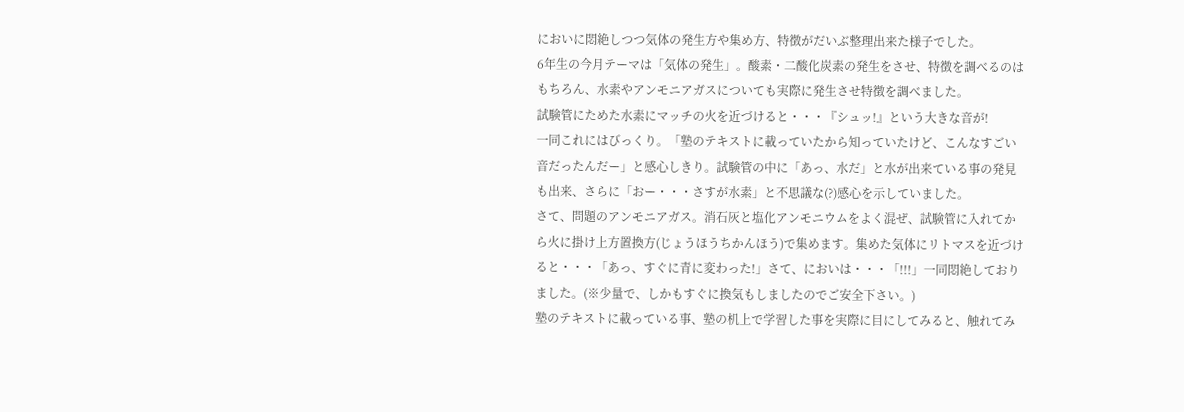においに悶絶しつつ気体の発生方や集め方、特徴がだいぶ整理出来た様子でした。
6年生の今月テーマは「気体の発生」。酸素・二酸化炭素の発生をさせ、特徴を調べるのはもちろん、水素やアンモニアガスについても実際に発生させ特徴を調べました。
試験管にためた水素にマッチの火を近づけると・・・『シュッ!』という大きな音が!
一同これにはびっくり。「塾のテキストに載っていたから知っていたけど、こんなすごい音だったんだー」と感心しきり。試験管の中に「あっ、水だ」と水が出来ている事の発見も出来、さらに「おー・・・さすが水素」と不思議な(?)感心を示していました。
さて、問題のアンモニアガス。消石灰と塩化アンモニウムをよく混ぜ、試験管に入れてから火に掛け上方置換方(じょうほうちかんほう)で集めます。集めた気体にリトマスを近づけると・・・「あっ、すぐに青に変わった!」さて、においは・・・「!!!」一同悶絶しておりました。(※少量で、しかもすぐに換気もしましたのでご安全下さい。)
塾のテキストに載っている事、塾の机上で学習した事を実際に目にしてみると、触れてみ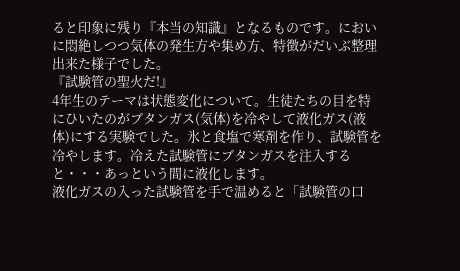ると印象に残り『本当の知識』となるものです。においに悶絶しつつ気体の発生方や集め方、特徴がだいぶ整理出来た様子でした。
『試験管の聖火だ!』
4年生のテーマは状態変化について。生徒たちの目を特にひいたのがブタンガス(気体)を冷やして液化ガス(液体)にする実験でした。氷と食塩で寒剤を作り、試験管を冷やします。冷えた試験管にブタンガスを注入すると・・・あっという間に液化します。
液化ガスの入った試験管を手で温めると「試験管の口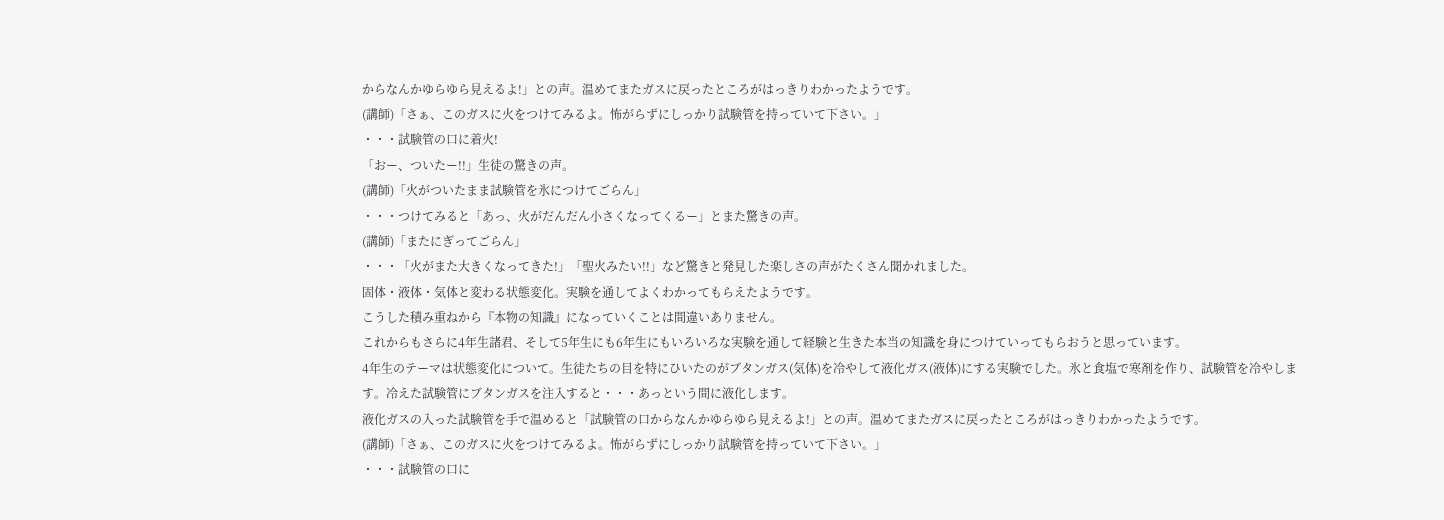からなんかゆらゆら見えるよ!」との声。温めてまたガスに戻ったところがはっきりわかったようです。
(講師)「さぁ、このガスに火をつけてみるよ。怖がらずにしっかり試験管を持っていて下さい。」
・・・試験管の口に着火!
「おー、ついたー!!」生徒の驚きの声。
(講師)「火がついたまま試験管を氷につけてごらん」
・・・つけてみると「あっ、火がだんだん小さくなってくるー」とまた驚きの声。
(講師)「またにぎってごらん」
・・・「火がまた大きくなってきた!」「聖火みたい!!」など驚きと発見した楽しさの声がたくさん聞かれました。
固体・液体・気体と変わる状態変化。実験を通してよくわかってもらえたようです。
こうした積み重ねから『本物の知識』になっていくことは間違いありません。
これからもさらに4年生諸君、そして5年生にも6年生にもいろいろな実験を通して経験と生きた本当の知識を身につけていってもらおうと思っています。
4年生のテーマは状態変化について。生徒たちの目を特にひいたのがブタンガス(気体)を冷やして液化ガス(液体)にする実験でした。氷と食塩で寒剤を作り、試験管を冷やします。冷えた試験管にブタンガスを注入すると・・・あっという間に液化します。
液化ガスの入った試験管を手で温めると「試験管の口からなんかゆらゆら見えるよ!」との声。温めてまたガスに戻ったところがはっきりわかったようです。
(講師)「さぁ、このガスに火をつけてみるよ。怖がらずにしっかり試験管を持っていて下さい。」
・・・試験管の口に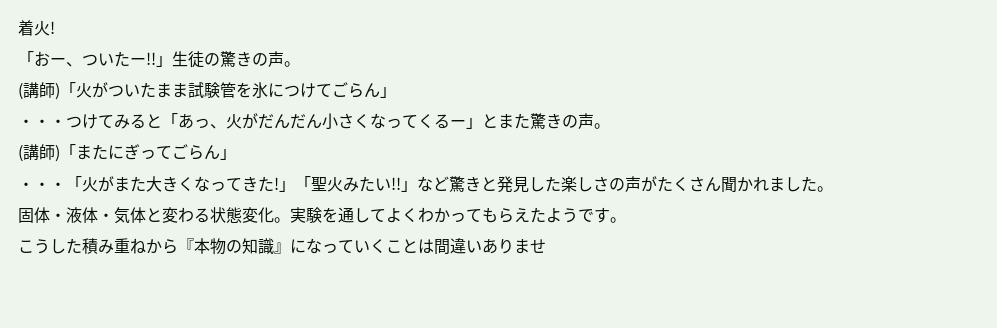着火!
「おー、ついたー!!」生徒の驚きの声。
(講師)「火がついたまま試験管を氷につけてごらん」
・・・つけてみると「あっ、火がだんだん小さくなってくるー」とまた驚きの声。
(講師)「またにぎってごらん」
・・・「火がまた大きくなってきた!」「聖火みたい!!」など驚きと発見した楽しさの声がたくさん聞かれました。
固体・液体・気体と変わる状態変化。実験を通してよくわかってもらえたようです。
こうした積み重ねから『本物の知識』になっていくことは間違いありませ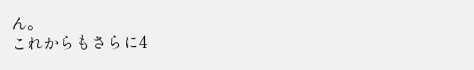ん。
これからもさらに4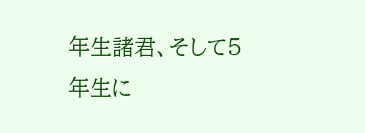年生諸君、そして5年生に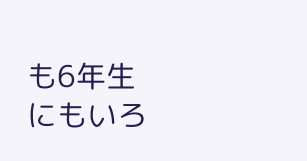も6年生にもいろ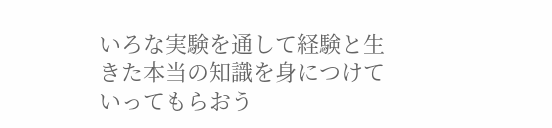いろな実験を通して経験と生きた本当の知識を身につけていってもらおう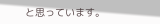と思っています。